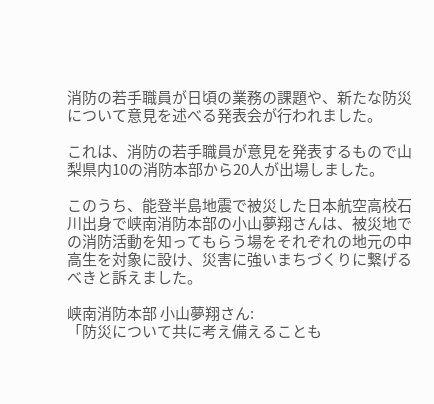消防の若手職員が日頃の業務の課題や、新たな防災について意見を述べる発表会が行われました。

これは、消防の若手職員が意見を発表するもので山梨県内10の消防本部から20人が出場しました。

このうち、能登半島地震で被災した日本航空高校石川出身で峡南消防本部の小山夢翔さんは、被災地での消防活動を知ってもらう場をそれぞれの地元の中高生を対象に設け、災害に強いまちづくりに繋げるべきと訴えました。

峡南消防本部 小山夢翔さん:
「防災について共に考え備えることも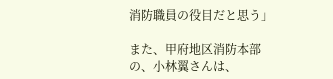消防職員の役目だと思う」

また、甲府地区消防本部の、小林翼さんは、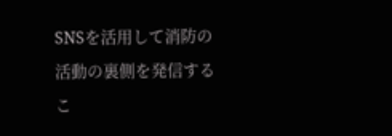SNSを活用して消防の活動の裏側を発信するこ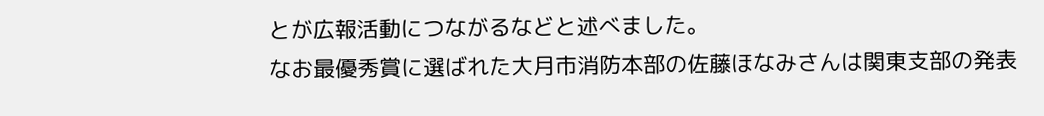とが広報活動につながるなどと述べました。
なお最優秀賞に選ばれた大月市消防本部の佐藤ほなみさんは関東支部の発表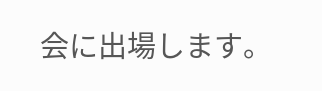会に出場します。